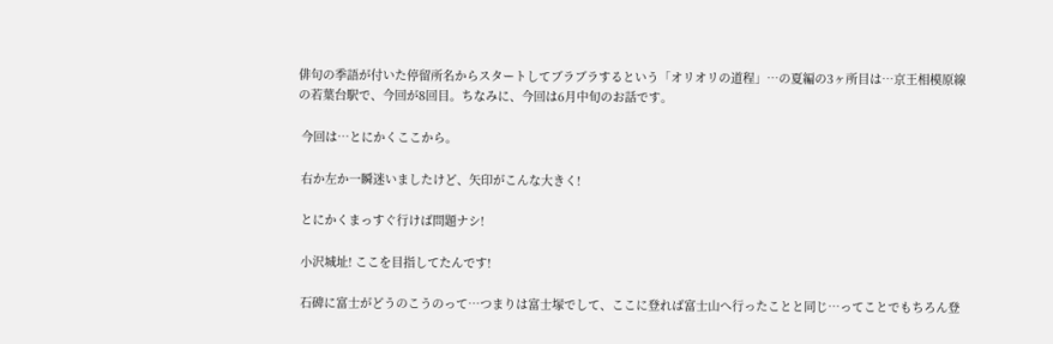俳句の季語が付いた停留所名からスタートしてブラブラするという「オリオリの道程」…の夏編の3ヶ所目は…京王相模原線の若葉台駅で、今回が8回目。ちなみに、今回は6月中旬のお話です。

 今回は…とにかくここから。

 右か左か一瞬迷いましたけど、矢印がこんな大きく!

 とにかくまっすぐ行けば問題ナシ!

 小沢城址! ここを目指してたんです!

 石碑に富士がどうのこうのって…つまりは富士塚でして、ここに登れば富士山へ行ったことと同じ…ってことでもちろん登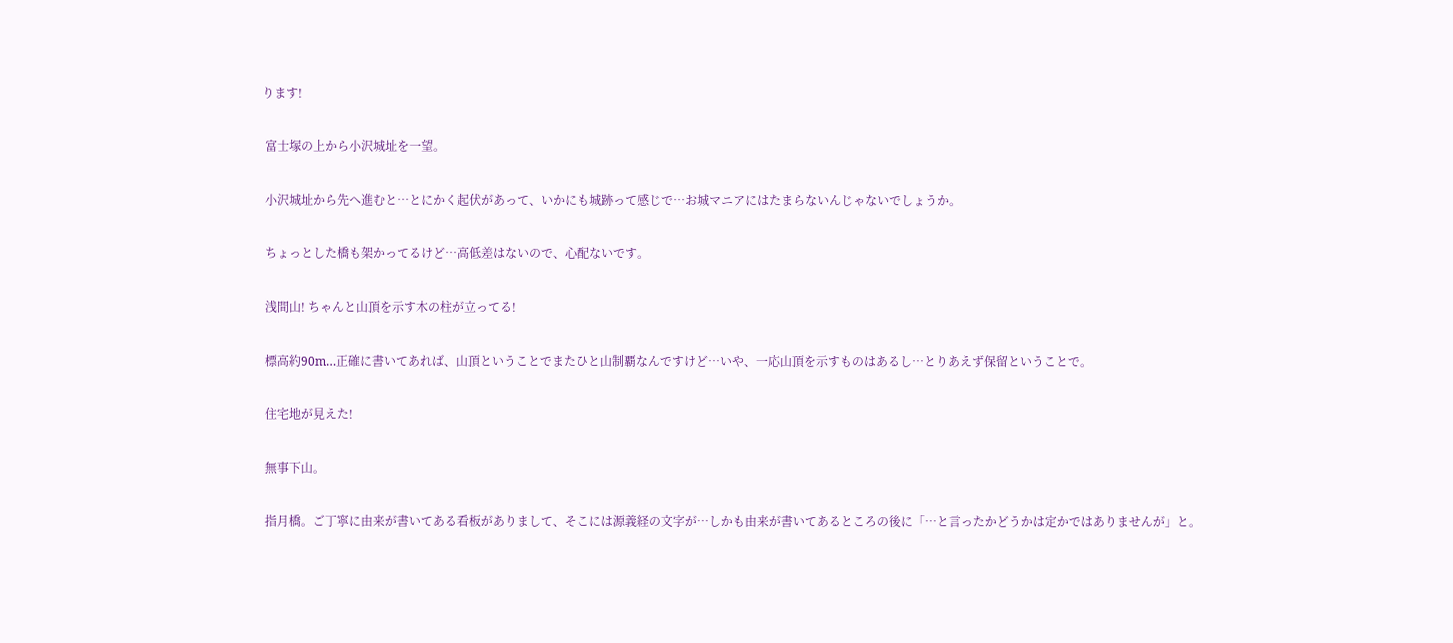ります!

 富士塚の上から小沢城址を一望。

 小沢城址から先へ進むと…とにかく起伏があって、いかにも城跡って感じで…お城マニアにはたまらないんじゃないでしょうか。

 ちょっとした橋も架かってるけど…高低差はないので、心配ないです。

 浅間山! ちゃんと山頂を示す木の柱が立ってる!

 標高約90m…正確に書いてあれば、山頂ということでまたひと山制覇なんですけど…いや、一応山頂を示すものはあるし…とりあえず保留ということで。

 住宅地が見えた!

 無事下山。

 指月橋。ご丁寧に由来が書いてある看板がありまして、そこには源義経の文字が…しかも由来が書いてあるところの後に「…と言ったかどうかは定かではありませんが」と。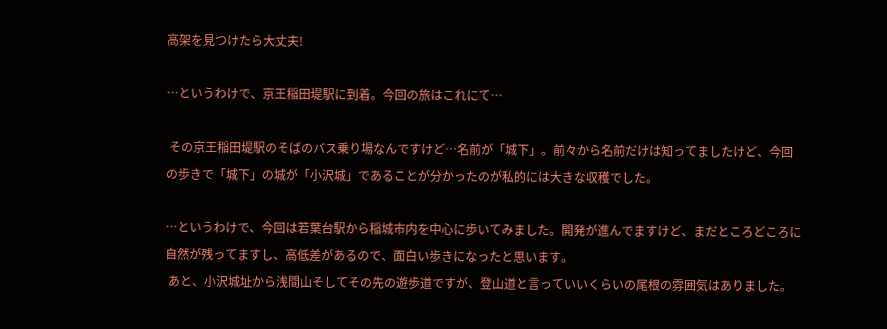高架を見つけたら大丈夫!

…というわけで、京王稲田堤駅に到着。今回の旅はこれにて…

 その京王稲田堤駅のそばのバス乗り場なんですけど…名前が「城下」。前々から名前だけは知ってましたけど、今回の歩きで「城下」の城が「小沢城」であることが分かったのが私的には大きな収穫でした。

…というわけで、今回は若葉台駅から稲城市内を中心に歩いてみました。開発が進んでますけど、まだところどころに自然が残ってますし、高低差があるので、面白い歩きになったと思います。
 あと、小沢城址から浅間山そしてその先の遊歩道ですが、登山道と言っていいくらいの尾根の雰囲気はありました。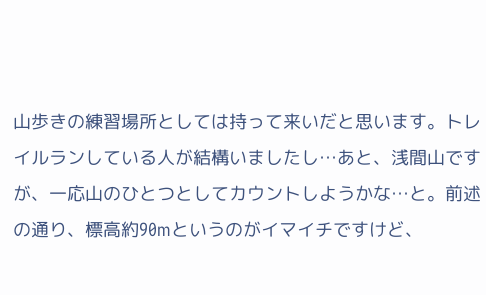山歩きの練習場所としては持って来いだと思います。トレイルランしている人が結構いましたし…あと、浅間山ですが、一応山のひとつとしてカウントしようかな…と。前述の通り、標高約90mというのがイマイチですけど、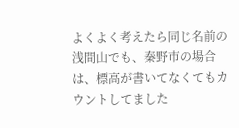よくよく考えたら同じ名前の浅間山でも、秦野市の場合は、標高が書いてなくてもカウントしてました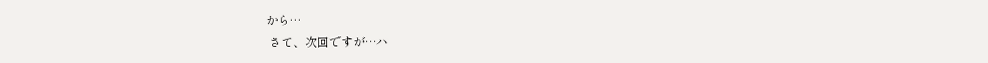から…
 さて、次回ですが…ハ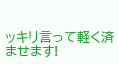ッキリ言って軽く済ませます!